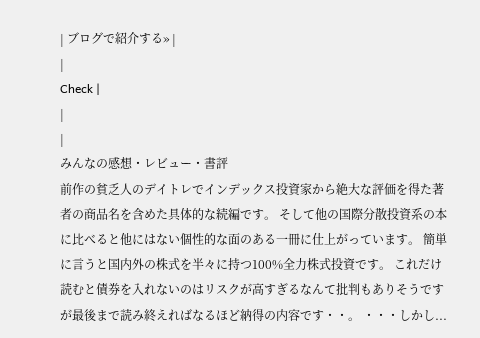| ブログで紹介する» |
|
Check |
|
|
みんなの感想・レビュー・書評
前作の貧乏人のデイトレでインデックス投資家から絶大な評価を得た著者の商品名を含めた具体的な続編です。 そして他の国際分散投資系の本に比べると他にはない個性的な面のある一冊に仕上がっています。 簡単に言うと国内外の株式を半々に持つ100%全力株式投資です。 これだけ読むと債券を入れないのはリスクが高すぎるなんて批判もありそうですが最後まで読み終えればなるほど納得の内容です・・。 ・・・しかし...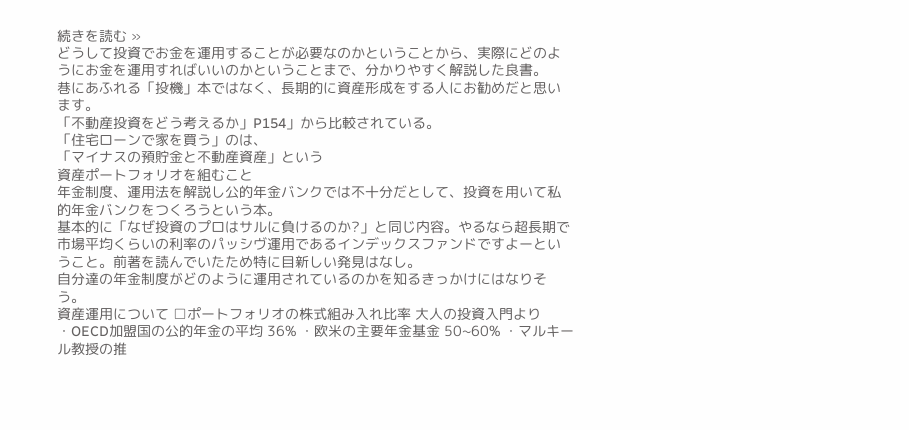続きを読む »
どうして投資でお金を運用することが必要なのかということから、実際にどのようにお金を運用すればいいのかということまで、分かりやすく解説した良書。
巷にあふれる「投機」本ではなく、長期的に資産形成をする人にお勧めだと思います。
「不動産投資をどう考えるか」P154」から比較されている。
「住宅ローンで家を買う」のは、
「マイナスの預貯金と不動産資産」という
資産ポートフォリオを組むこと
年金制度、運用法を解説し公的年金バンクでは不十分だとして、投資を用いて私的年金バンクをつくろうという本。
基本的に「なぜ投資のプロはサルに負けるのか?」と同じ内容。やるなら超長期で市場平均くらいの利率のパッシヴ運用であるインデックスファンドですよーということ。前著を読んでいたため特に目新しい発見はなし。
自分達の年金制度がどのように運用されているのかを知るきっかけにはなりそう。
資産運用について □ポートフォリオの株式組み入れ比率 大人の投資入門より ・OECD加盟国の公的年金の平均 36% ・欧米の主要年金基金 50~60% ・マルキール教授の推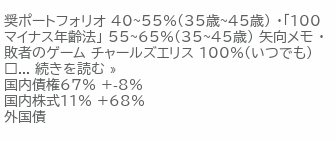奨ポートフォリオ 40~55%(35歳~45歳) ・「100マイナス年齢法」 55~65%(35~45歳) 矢向メモ ・敗者のゲーム チャールズエリス 100%(いつでも) □... 続きを読む »
国内債権67% +-8%
国内株式11% +68%
外国債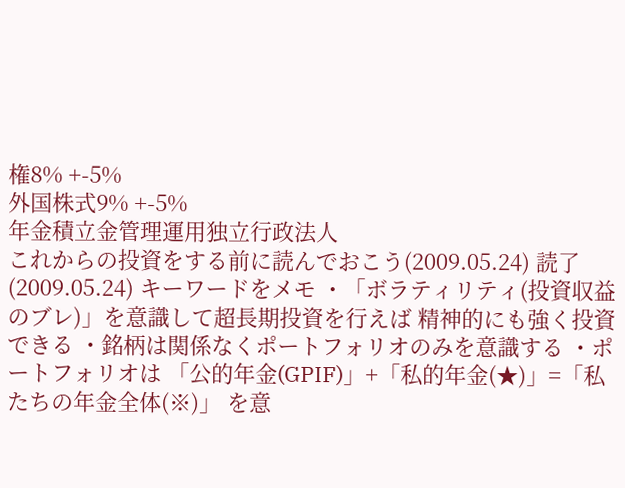権8% +-5%
外国株式9% +-5%
年金積立金管理運用独立行政法人
これからの投資をする前に読んでおこう(2009.05.24) 読了(2009.05.24) キーワードをメモ ・「ボラティリティ(投資収益のブレ)」を意識して超長期投資を行えば 精神的にも強く投資できる ・銘柄は関係なくポートフォリオのみを意識する ・ポートフォリオは 「公的年金(GPIF)」+「私的年金(★)」=「私たちの年金全体(※)」 を意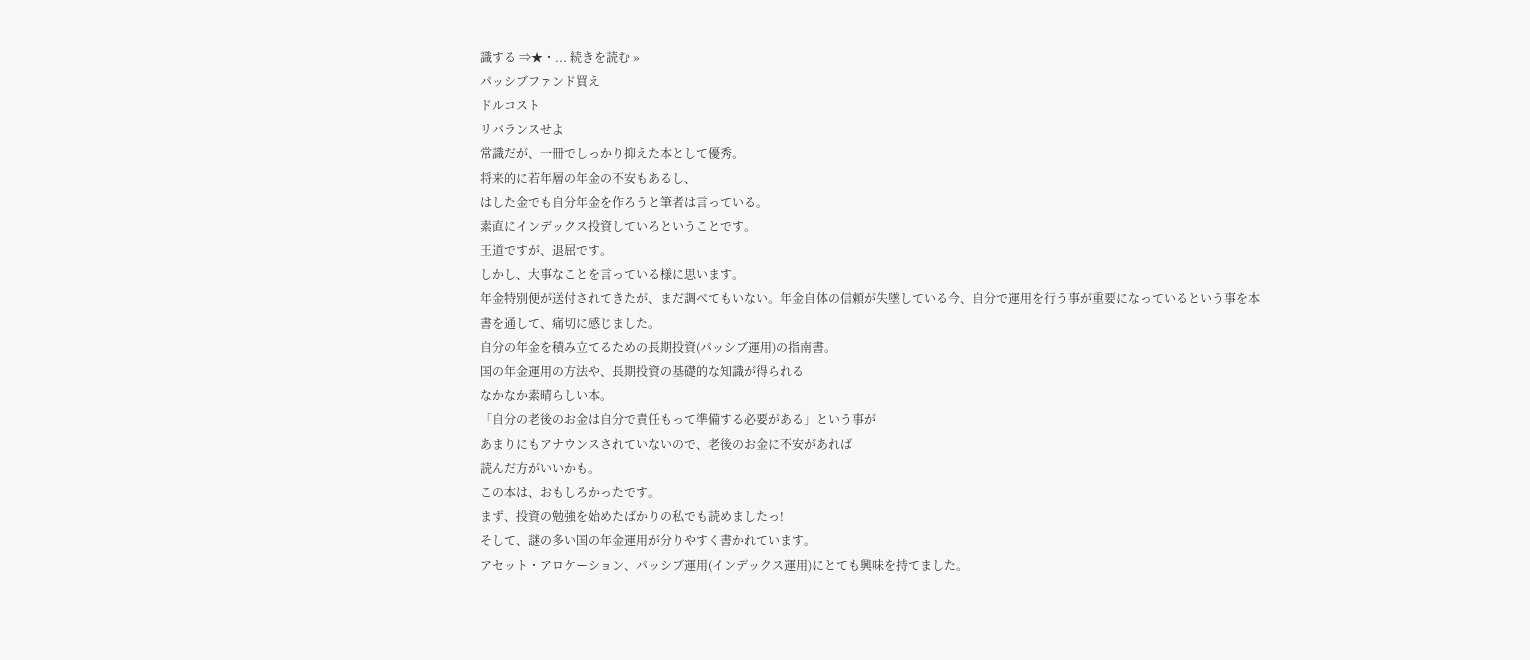識する ⇒★・... 続きを読む »
パッシブファンド買え
ドルコスト
リバランスせよ
常識だが、一冊でしっかり抑えた本として優秀。
将来的に若年層の年金の不安もあるし、
はした金でも自分年金を作ろうと筆者は言っている。
素直にインデックス投資していろということです。
王道ですが、退屈です。
しかし、大事なことを言っている様に思います。
年金特別便が送付されてきたが、まだ調べてもいない。年金自体の信頼が失墜している今、自分で運用を行う事が重要になっているという事を本書を通して、痛切に感じました。
自分の年金を積み立てるための長期投資(パッシブ運用)の指南書。
国の年金運用の方法や、長期投資の基礎的な知識が得られる
なかなか素晴らしい本。
「自分の老後のお金は自分で責任もって準備する必要がある」という事が
あまりにもアナウンスされていないので、老後のお金に不安があれば
読んだ方がいいかも。
この本は、おもしろかったです。
まず、投資の勉強を始めたばかりの私でも読めましたっ!
そして、謎の多い国の年金運用が分りやすく書かれています。
アセット・アロケーション、パッシブ運用(インデックス運用)にとても興味を持てました。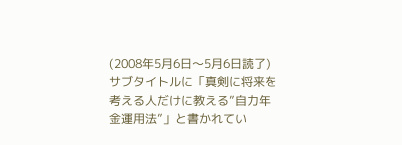(2008年5月6日〜5月6日読了) サブタイトルに「真剣に将来を考える人だけに教える”自力年金運用法”」と書かれてい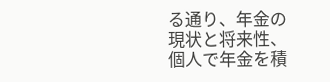る通り、年金の現状と将来性、個人で年金を積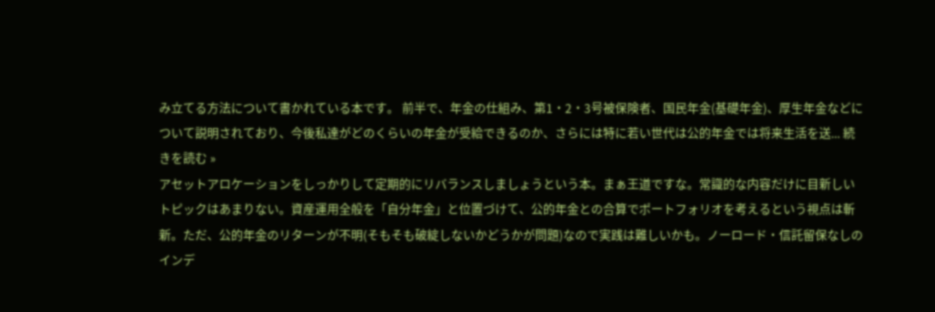み立てる方法について書かれている本です。 前半で、年金の仕組み、第1・2・3号被保険者、国民年金(基礎年金)、厚生年金などについて説明されており、今後私達がどのくらいの年金が受給できるのか、さらには特に若い世代は公的年金では将来生活を送... 続きを読む »
アセットアロケーションをしっかりして定期的にリバランスしましょうという本。まぁ王道ですな。常識的な内容だけに目新しいトピックはあまりない。資産運用全般を「自分年金」と位置づけて、公的年金との合算でポートフォリオを考えるという視点は斬新。ただ、公的年金のリターンが不明(そもそも破綻しないかどうかが問題)なので実践は難しいかも。ノーロード・信託留保なしのインデ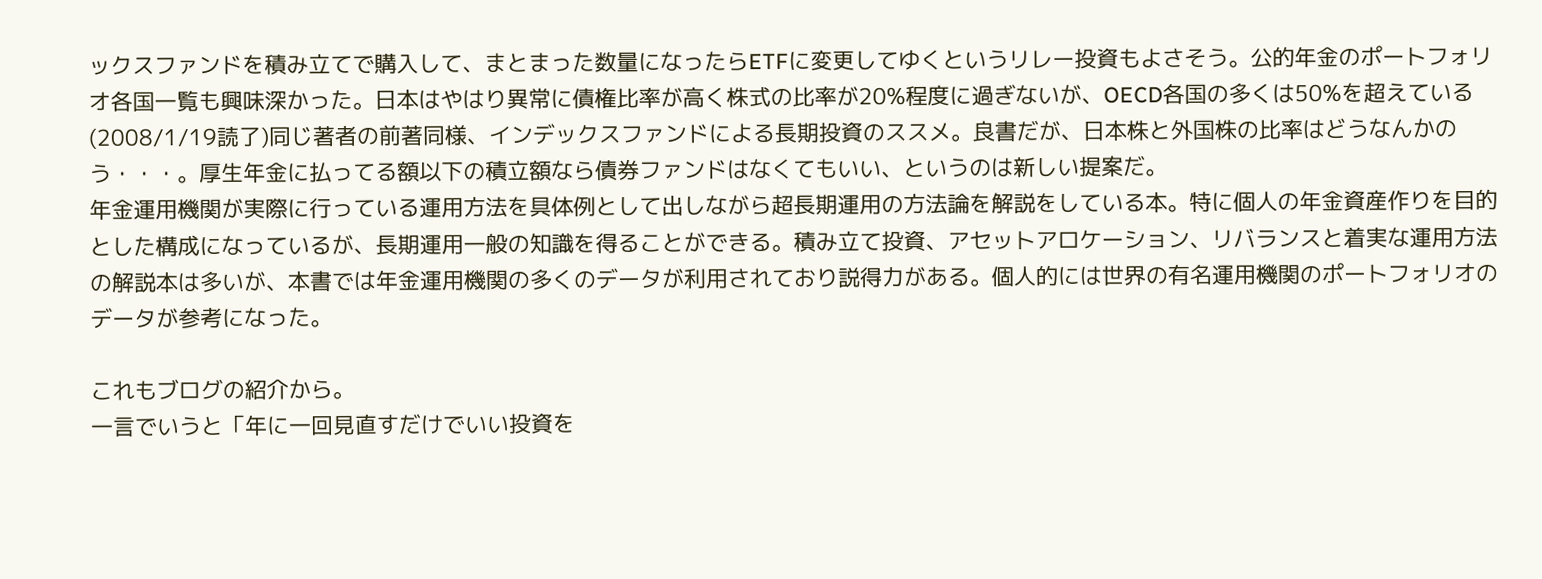ックスファンドを積み立てで購入して、まとまった数量になったらETFに変更してゆくというリレー投資もよさそう。公的年金のポートフォリオ各国一覧も興味深かった。日本はやはり異常に債権比率が高く株式の比率が20%程度に過ぎないが、OECD各国の多くは50%を超えている
(2008/1/19読了)同じ著者の前著同様、インデックスファンドによる長期投資のススメ。良書だが、日本株と外国株の比率はどうなんかのう・・・。厚生年金に払ってる額以下の積立額なら債券ファンドはなくてもいい、というのは新しい提案だ。
年金運用機関が実際に行っている運用方法を具体例として出しながら超長期運用の方法論を解説をしている本。特に個人の年金資産作りを目的とした構成になっているが、長期運用一般の知識を得ることができる。積み立て投資、アセットアロケーション、リバランスと着実な運用方法の解説本は多いが、本書では年金運用機関の多くのデータが利用されており説得力がある。個人的には世界の有名運用機関のポートフォリオのデータが参考になった。

これもブログの紹介から。
一言でいうと「年に一回見直すだけでいい投資を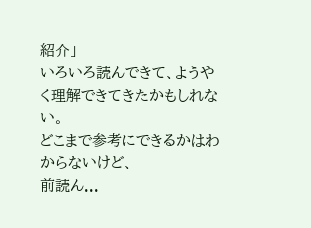紹介」
いろいろ読んできて、ようやく理解できてきたかもしれない。
どこまで参考にできるかはわからないけど、
前読ん...